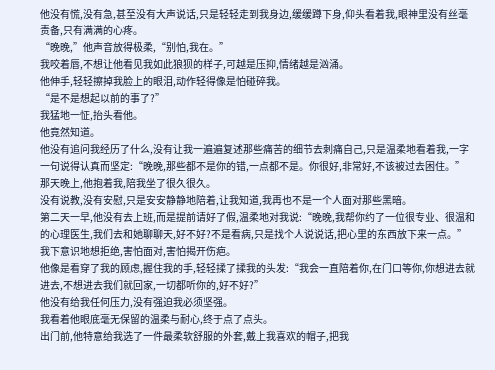他没有慌,没有急,甚至没有大声说话,只是轻轻走到我身边,缓缓蹲下身,仰头看着我,眼神里没有丝毫责备,只有满满的心疼。
“晚晚,”他声音放得极柔,“别怕,我在。”
我咬着唇,不想让他看见我如此狼狈的样子,可越是压抑,情绪越是汹涌。
他伸手,轻轻擦掉我脸上的眼泪,动作轻得像是怕碰碎我。
“是不是想起以前的事了?”
我猛地一怔,抬头看他。
他竟然知道。
他没有追问我经历了什么,没有让我一遍遍复述那些痛苦的细节去刺痛自己,只是温柔地看着我,一字一句说得认真而坚定:“晚晚,那些都不是你的错,一点都不是。你很好,非常好,不该被过去困住。”
那天晚上,他抱着我,陪我坐了很久很久。
没有说教,没有安慰,只是安安静静地陪着,让我知道,我再也不是一个人面对那些黑暗。
第二天一早,他没有去上班,而是提前请好了假,温柔地对我说:“晚晚,我帮你约了一位很专业、很温和的心理医生,我们去和她聊聊天,好不好?不是看病,只是找个人说说话,把心里的东西放下来一点。”
我下意识地想拒绝,害怕面对,害怕揭开伤疤。
他像是看穿了我的顾虑,握住我的手,轻轻揉了揉我的头发:“我会一直陪着你,在门口等你,你想进去就进去,不想进去我们就回家,一切都听你的,好不好?”
他没有给我任何压力,没有强迫我必须坚强。
我看着他眼底毫无保留的温柔与耐心,终于点了点头。
出门前,他特意给我选了一件最柔软舒服的外套,戴上我喜欢的帽子,把我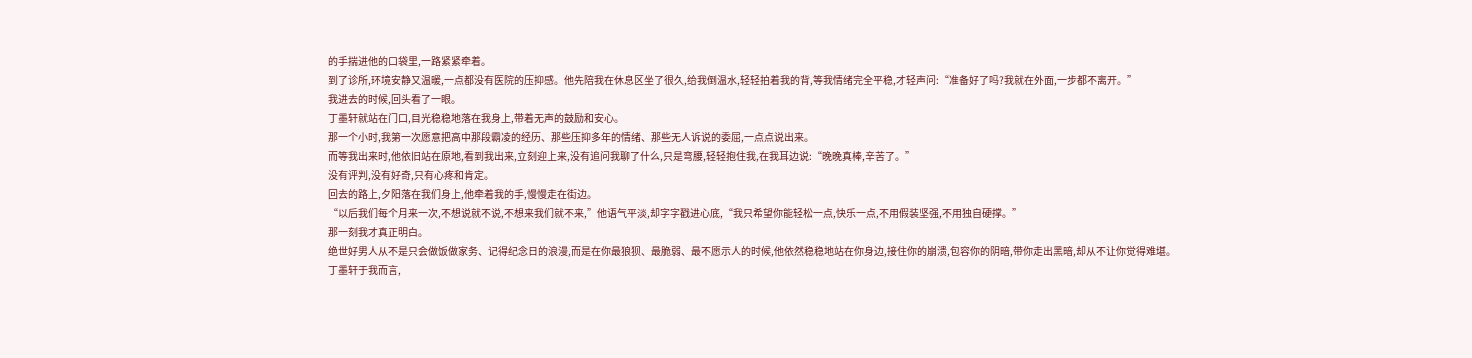的手揣进他的口袋里,一路紧紧牵着。
到了诊所,环境安静又温暖,一点都没有医院的压抑感。他先陪我在休息区坐了很久,给我倒温水,轻轻拍着我的背,等我情绪完全平稳,才轻声问:“准备好了吗?我就在外面,一步都不离开。”
我进去的时候,回头看了一眼。
丁墨轩就站在门口,目光稳稳地落在我身上,带着无声的鼓励和安心。
那一个小时,我第一次愿意把高中那段霸凌的经历、那些压抑多年的情绪、那些无人诉说的委屈,一点点说出来。
而等我出来时,他依旧站在原地,看到我出来,立刻迎上来,没有追问我聊了什么,只是弯腰,轻轻抱住我,在我耳边说:“晚晚真棒,辛苦了。”
没有评判,没有好奇,只有心疼和肯定。
回去的路上,夕阳落在我们身上,他牵着我的手,慢慢走在街边。
“以后我们每个月来一次,不想说就不说,不想来我们就不来,”他语气平淡,却字字戳进心底,“我只希望你能轻松一点,快乐一点,不用假装坚强,不用独自硬撑。”
那一刻我才真正明白。
绝世好男人从不是只会做饭做家务、记得纪念日的浪漫,而是在你最狼狈、最脆弱、最不愿示人的时候,他依然稳稳地站在你身边,接住你的崩溃,包容你的阴暗,带你走出黑暗,却从不让你觉得难堪。
丁墨轩于我而言,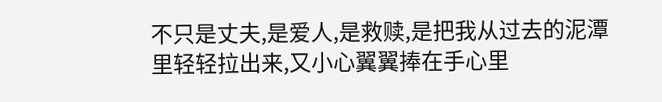不只是丈夫,是爱人,是救赎,是把我从过去的泥潭里轻轻拉出来,又小心翼翼捧在手心里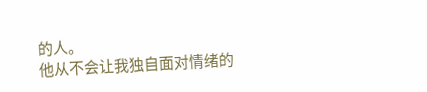的人。
他从不会让我独自面对情绪的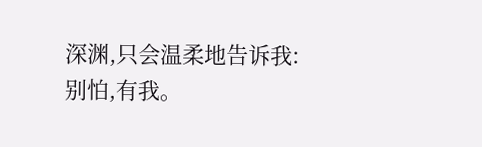深渊,只会温柔地告诉我:别怕,有我。